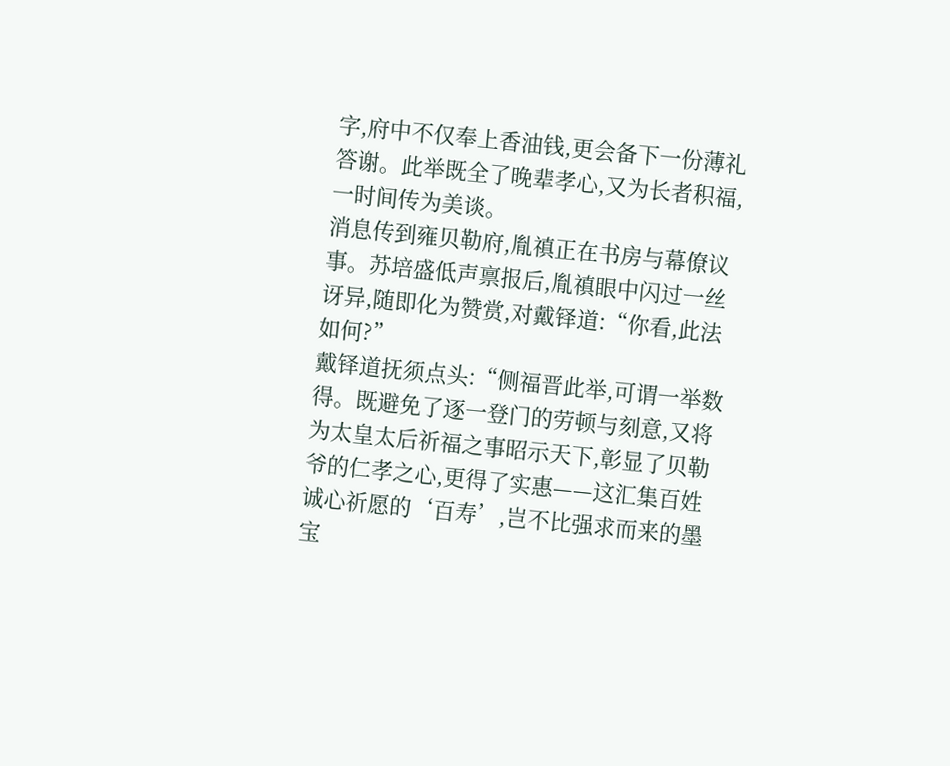字,府中不仅奉上香油钱,更会备下一份薄礼答谢。此举既全了晚辈孝心,又为长者积福,一时间传为美谈。
消息传到雍贝勒府,胤禛正在书房与幕僚议事。苏培盛低声禀报后,胤禛眼中闪过一丝讶异,随即化为赞赏,对戴铎道:“你看,此法如何?”
戴铎道抚须点头:“侧福晋此举,可谓一举数得。既避免了逐一登门的劳顿与刻意,又将为太皇太后祈福之事昭示天下,彰显了贝勒爷的仁孝之心,更得了实惠——这汇集百姓诚心祈愿的‘百寿’,岂不比强求而来的墨宝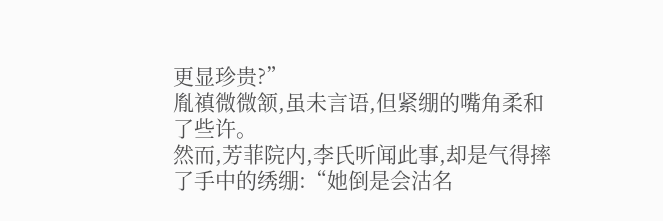更显珍贵?”
胤禛微微颔,虽未言语,但紧绷的嘴角柔和了些许。
然而,芳菲院内,李氏听闻此事,却是气得摔了手中的绣绷:“她倒是会沽名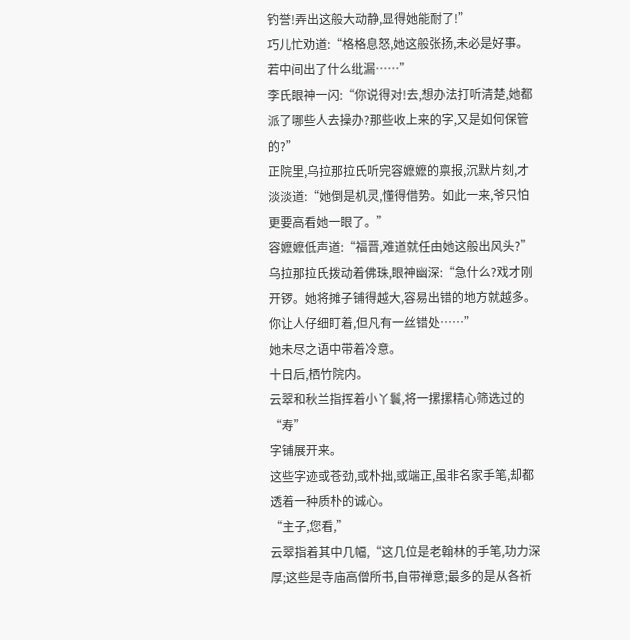钓誉!弄出这般大动静,显得她能耐了!”
巧儿忙劝道:“格格息怒,她这般张扬,未必是好事。若中间出了什么纰漏……”
李氏眼神一闪:“你说得对!去,想办法打听清楚,她都派了哪些人去操办?那些收上来的字,又是如何保管的?”
正院里,乌拉那拉氏听完容嬷嬷的禀报,沉默片刻,才淡淡道:“她倒是机灵,懂得借势。如此一来,爷只怕更要高看她一眼了。”
容嬷嬷低声道:“福晋,难道就任由她这般出风头?”
乌拉那拉氏拨动着佛珠,眼神幽深:“急什么?戏才刚开锣。她将摊子铺得越大,容易出错的地方就越多。你让人仔细盯着,但凡有一丝错处……”
她未尽之语中带着冷意。
十日后,栖竹院内。
云翠和秋兰指挥着小丫鬟,将一摞摞精心筛选过的“寿”
字铺展开来。
这些字迹或苍劲,或朴拙,或端正,虽非名家手笔,却都透着一种质朴的诚心。
“主子,您看,”
云翠指着其中几幅,“这几位是老翰林的手笔,功力深厚;这些是寺庙高僧所书,自带禅意;最多的是从各祈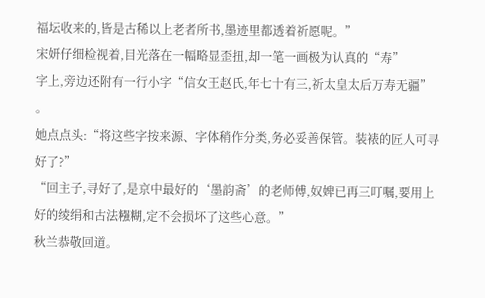福坛收来的,皆是古稀以上老者所书,墨迹里都透着祈愿呢。”
宋妍仔细检视着,目光落在一幅略显歪扭,却一笔一画极为认真的“寿”
字上,旁边还附有一行小字“信女王赵氏,年七十有三,祈太皇太后万寿无疆”
。
她点点头:“将这些字按来源、字体稍作分类,务必妥善保管。装裱的匠人可寻好了?”
“回主子,寻好了,是京中最好的‘墨韵斋’的老师傅,奴婢已再三叮嘱,要用上好的绫绢和古法糨糊,定不会损坏了这些心意。”
秋兰恭敬回道。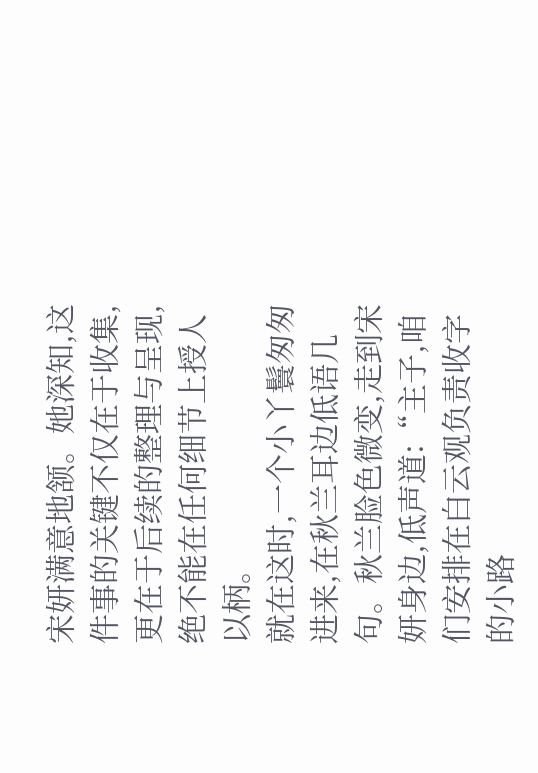宋妍满意地颔。她深知,这件事的关键不仅在于收集,更在于后续的整理与呈现,绝不能在任何细节上授人以柄。
就在这时,一个小丫鬟匆匆进来,在秋兰耳边低语几句。秋兰脸色微变,走到宋妍身边,低声道:“主子,咱们安排在白云观负责收字的小路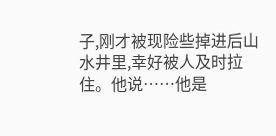子,刚才被现险些掉进后山水井里,幸好被人及时拉住。他说……他是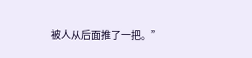被人从后面推了一把。”